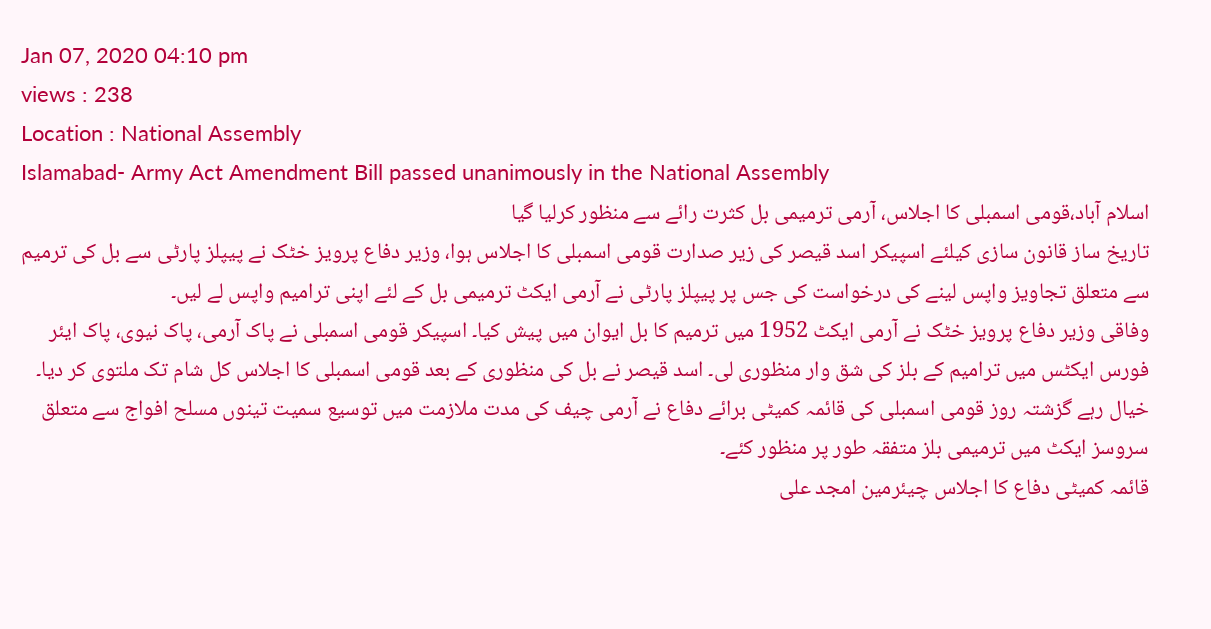Jan 07, 2020 04:10 pm
views : 238
Location : National Assembly
Islamabad- Army Act Amendment Bill passed unanimously in the National Assembly
اسلام آباد،قومی اسمبلی کا اجلاس، آرمی ترمیمی بل کثرت رائے سے منظور کرلیا گیا
تاریخ ساز قانون سازی کیلئے اسپیکر اسد قیصر کی زیر صدارت قومی اسمبلی کا اجلاس ہوا، وزیر دفاع پرویز خٹک نے پیپلز پارٹی سے بل کی ترمیم سے متعلق تجاویز واپس لینے کی درخواست کی جس پر پیپلز پارٹی نے آرمی ایکٹ ترمیمی بل کے لئے اپنی ترامیم واپس لے لیں۔
وفاقی وزیر دفاع پرویز خٹک نے آرمی ایکٹ 1952 میں ترمیم کا بل ایوان میں پیش کیا۔ اسپیکر قومی اسمبلی نے پاک آرمی، پاک نیوی، پاک ایئر فورس ایکٹس میں ترامیم کے بلز کی شق وار منظوری لی۔ اسد قیصر نے بل کی منظوری کے بعد قومی اسمبلی کا اجلاس کل شام تک ملتوی کر دیا۔
خیال رہے گزشتہ روز قومی اسمبلی کی قائمہ کمیٹی برائے دفاع نے آرمی چیف کی مدت ملازمت میں توسیع سمیت تینوں مسلح افواج سے متعلق سروسز ایکٹ میں ترمیمی بلز متفقہ طور پر منظور کئے۔
قائمہ کمیٹی دفاع کا اجلاس چیئرمین امجد علی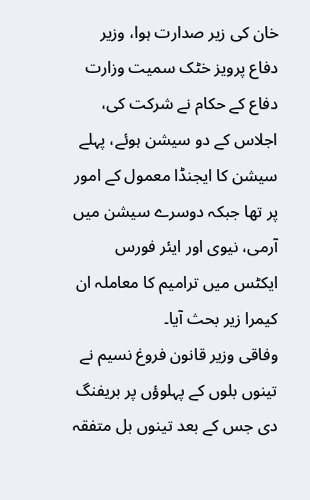خان کی زیر صدارت ہوا، وزیر دفاع پرویز خٹک سمیت وزارت دفاع کے حکام نے شرکت کی، اجلاس کے دو سیشن ہوئے، پہلے سیشن کا ایجنڈا معمول کے امور پر تھا جبکہ دوسرے سیشن میں آرمی، نیوی اور ایئر فورس ایکٹس میں ترامیم کا معاملہ ان کیمرا زیر بحث آیا۔
وفاقی وزیر قانون فروغ نسیم نے تینوں بلوں کے پہلوؤں پر بریفنگ دی جس کے بعد تینوں بل متفقہ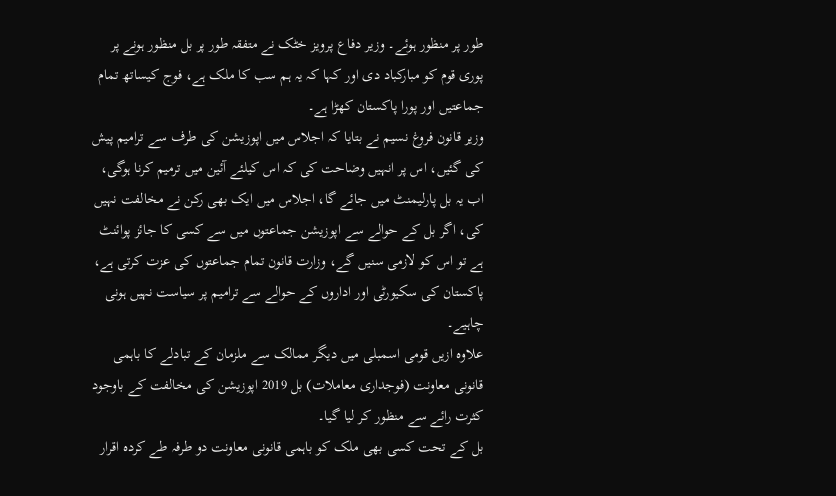طور پر منظور ہوئے۔ وزیر دفاع پرویز خٹک نے متفقہ طور پر بل منظور ہونے پر پوری قوم کو مبارکباد دی اور کہا کہ یہ ہم سب کا ملک ہے، فوج کیساتھ تمام جماعتیں اور پورا پاکستان کھڑا ہے۔
وزیر قانون فروغ نسیم نے بتایا کہ اجلاس میں اپوزیشن کی طرف سے ترامیم پیش کی گئیں، اس پر انہیں وضاحت کی کہ اس کیلئے آئین میں ترمیم کرنا ہوگی، اب یہ بل پارلیمنٹ میں جائے گا، اجلاس میں ایک بھی رکن نے مخالفت نہیں کی، اگر بل کے حوالے سے اپوزیشن جماعتوں میں سے کسی کا جائز پوائنٹ ہے تو اس کو لازمی سنیں گے، وزارت قانون تمام جماعتوں کی عزت کرتی ہے، پاکستان کی سکیورٹی اور اداروں کے حوالے سے ترامیم پر سیاست نہیں ہونی چاہیے۔
علاوہ ازیں قومی اسمبلی میں دیگر ممالک سے ملزمان کے تبادلے کا باہمی قانونی معاونت (فوجداری معاملات) بل 2019 اپوزیشن کی مخالفت کے باوجود کثرت رائے سے منظور کر لیا گیا۔
بل کے تحت کسی بھی ملک کو باہمی قانونی معاونت دو طرفہ طے کردہ اقرار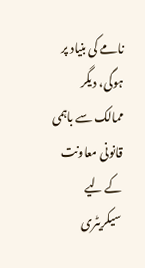نامے کی بنیاد پر ہوگی، دیگر ممالک سے باہمی قانونی معاونت کے لیے سیکریٹری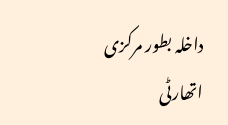داخلہ بطور مرکزی اتھارٹی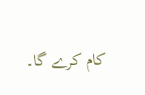کام کرے گا۔